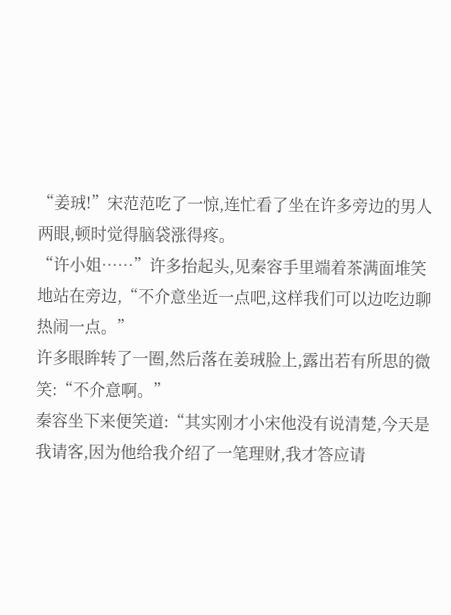“姜珬!”宋范范吃了一惊,连忙看了坐在许多旁边的男人两眼,顿时觉得脑袋涨得疼。
“许小姐……”许多抬起头,见秦容手里端着茶满面堆笑地站在旁边,“不介意坐近一点吧,这样我们可以边吃边聊热闹一点。”
许多眼眸转了一圈,然后落在姜珬脸上,露出若有所思的微笑:“不介意啊。”
秦容坐下来便笑道:“其实刚才小宋他没有说清楚,今天是我请客,因为他给我介绍了一笔理财,我才答应请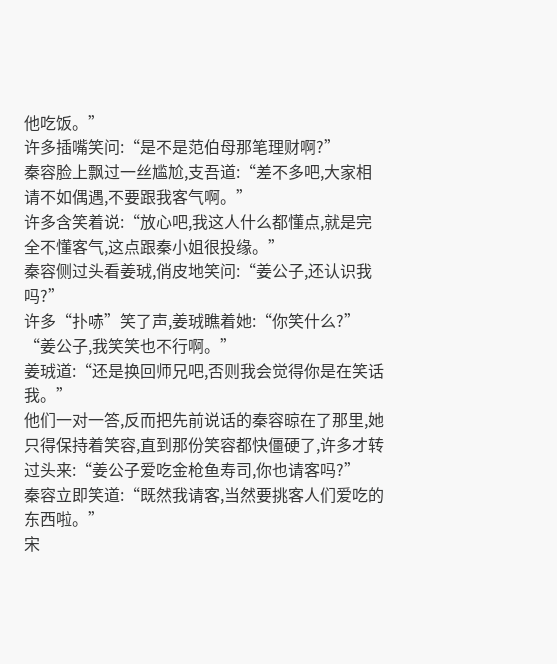他吃饭。”
许多插嘴笑问:“是不是范伯母那笔理财啊?”
秦容脸上飘过一丝尴尬,支吾道:“差不多吧,大家相请不如偶遇,不要跟我客气啊。”
许多含笑着说:“放心吧,我这人什么都懂点,就是完全不懂客气,这点跟秦小姐很投缘。”
秦容侧过头看姜珬,俏皮地笑问:“姜公子,还认识我吗?”
许多“扑哧”笑了声,姜珬瞧着她:“你笑什么?”
“姜公子,我笑笑也不行啊。”
姜珬道:“还是换回师兄吧,否则我会觉得你是在笑话我。”
他们一对一答,反而把先前说话的秦容晾在了那里,她只得保持着笑容,直到那份笑容都快僵硬了,许多才转过头来:“姜公子爱吃金枪鱼寿司,你也请客吗?”
秦容立即笑道:“既然我请客,当然要挑客人们爱吃的东西啦。”
宋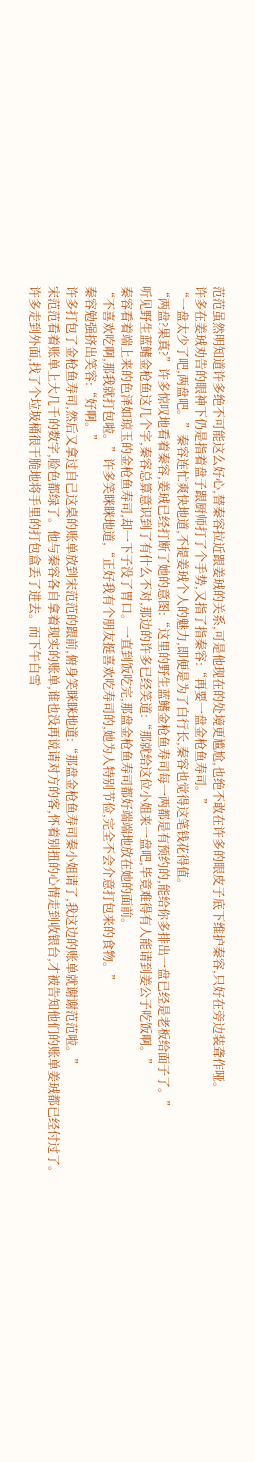范范虽然明知道许多绝不可能这么好心,替秦容拉近跟姜珬的关系,可是他现在的处境更尴尬,也绝不敢在许多的眼皮子底下维护秦容,只好在旁边装聋作哑。
许多在姜珬劝告的眼神下仍是指着盘子跟厨师打了个手势,又指了指秦容:“再要一盘金枪鱼寿司。”
“一盘太少了吧,两盘吧。”秦容连忙爽快地道,不提姜珬个人的魅力,即便是为了白行长,秦容也觉得这笔钱花得值。
“两盘?果真?”许多惊叹地看着秦容,姜珬已经打断了她的意图:“这里的野生蓝鳍金枪鱼寿司每一两都是有预约的,能给你多排出一盘已经是老板给面子了。”
听见野生蓝鳍金枪鱼这几个字,秦容总算意识到了有什么不对,那边的许多已经笑道:“那就给这位小姐来一盘吧,毕竟难得有人能请到姜公子吃饭啊。”
秦容看着端上来的色泽如琼玉的金枪鱼寿司,却一下子没了胃口。一直到饭吃完,那盘金枪鱼寿司都好端端地放在她的面前。
“不喜欢吃啊,那我就打包啦。”许多笑眯眯地道,“正好我有个朋友挺喜欢吃寿司的,她为人特别节俭,完全不会介意打包来的食物。”
秦容勉强挤出笑容:“好啊。”
许多打包了金枪鱼寿司,然后又拿过自己这桌的账单放到宋范范的跟前,俯身笑眯眯地道:“那盘金枪鱼寿司秦小姐请了,我这边的账单就谢谢范范啦。”
宋范范看着账单上大几千的数字,脸色都绿了。他与秦容各自拿着现实的账单,谁也没再说请对方的客,怀着别扭的心情走到收银台,才被告知他们的账单姜珬都已经付过了。
许多走到外面,找了个垃圾桶很干脆地将手里的打包盒丢了进去。而下午白雪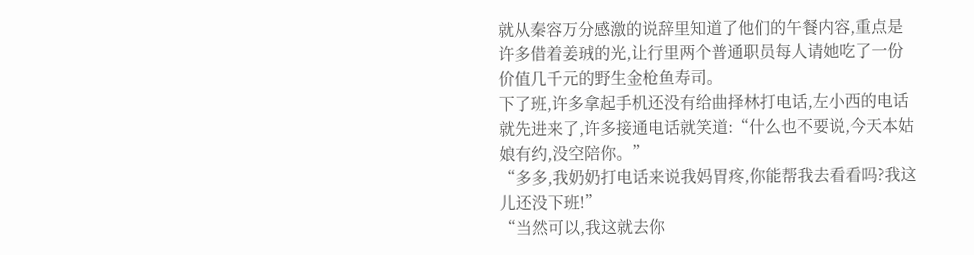就从秦容万分感激的说辞里知道了他们的午餐内容,重点是许多借着姜珬的光,让行里两个普通职员每人请她吃了一份价值几千元的野生金枪鱼寿司。
下了班,许多拿起手机还没有给曲择林打电话,左小西的电话就先进来了,许多接通电话就笑道:“什么也不要说,今天本姑娘有约,没空陪你。”
“多多,我奶奶打电话来说我妈胃疼,你能帮我去看看吗?我这儿还没下班!”
“当然可以,我这就去你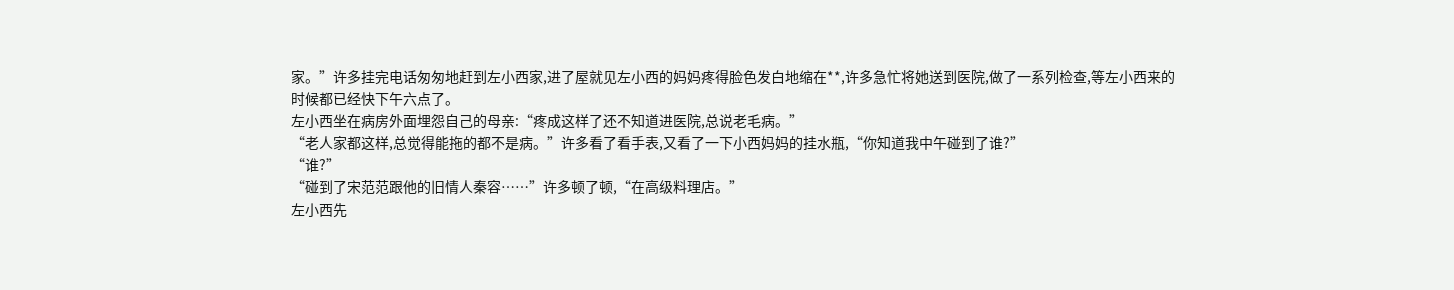家。”许多挂完电话匆匆地赶到左小西家,进了屋就见左小西的妈妈疼得脸色发白地缩在**,许多急忙将她送到医院,做了一系列检查,等左小西来的时候都已经快下午六点了。
左小西坐在病房外面埋怨自己的母亲:“疼成这样了还不知道进医院,总说老毛病。”
“老人家都这样,总觉得能拖的都不是病。”许多看了看手表,又看了一下小西妈妈的挂水瓶,“你知道我中午碰到了谁?”
“谁?”
“碰到了宋范范跟他的旧情人秦容……”许多顿了顿,“在高级料理店。”
左小西先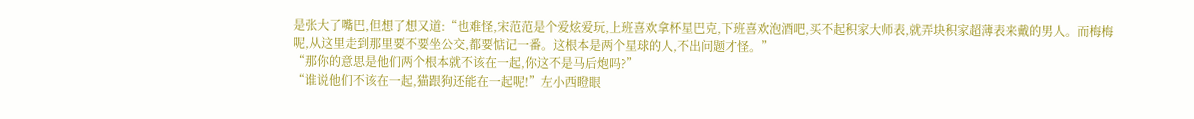是张大了嘴巴,但想了想又道:“也难怪,宋范范是个爱炫爱玩,上班喜欢拿杯星巴克,下班喜欢泡酒吧,买不起积家大师表,就弄块积家超薄表来戴的男人。而梅梅呢,从这里走到那里要不要坐公交,都要惦记一番。这根本是两个星球的人,不出问题才怪。”
“那你的意思是他们两个根本就不该在一起,你这不是马后炮吗?”
“谁说他们不该在一起,猫跟狗还能在一起呢!”左小西瞪眼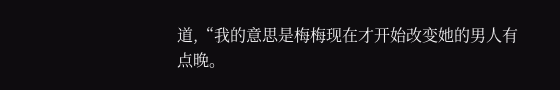道,“我的意思是梅梅现在才开始改变她的男人有点晚。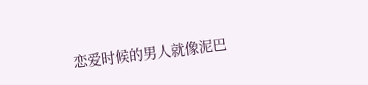恋爱时候的男人就像泥巴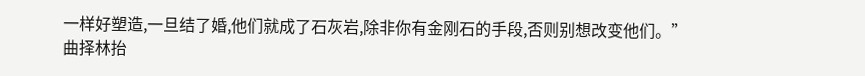一样好塑造,一旦结了婚,他们就成了石灰岩,除非你有金刚石的手段,否则别想改变他们。”
曲择林抬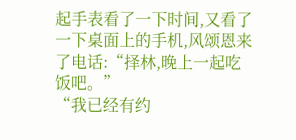起手表看了一下时间,又看了一下桌面上的手机,风颂恩来了电话:“择林,晚上一起吃饭吧。”
“我已经有约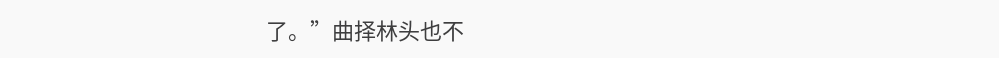了。”曲择林头也不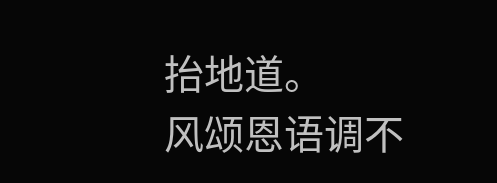抬地道。
风颂恩语调不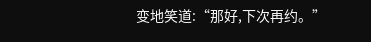变地笑道:“那好,下次再约。”